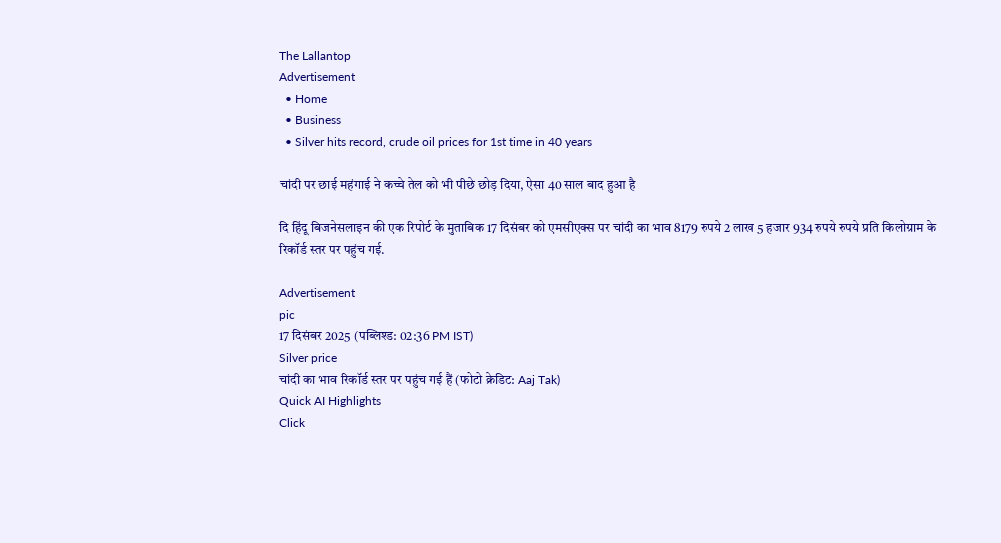The Lallantop
Advertisement
  • Home
  • Business
  • Silver hits record, crude oil prices for 1st time in 40 years

चांदी पर छाई महंगाई ने कच्चे तेल को भी पीछे छोड़ दिया, ऐसा 40 साल बाद हुआ है

दि हिंदू बिजनेसलाइन की एक रिपोर्ट के मुताबिक 17 दिसंबर को एमसीएक्स पर चांदी का भाव 8179 रुपये 2 लाख 5 हजार 934 रुपये रुपये प्रति किलोग्राम के रिकॉर्ड स्तर पर पहुंच गई.

Advertisement
pic
17 दिसंबर 2025 (पब्लिश्ड: 02:36 PM IST)
Silver price
चांदी का भाव रिकॉर्ड स्तर पर पहुंच गई हैं (फोटो क्रेडिट: Aaj Tak)
Quick AI Highlights
Click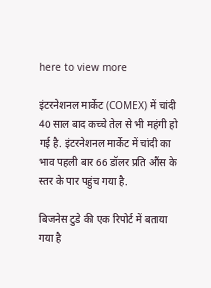here to view more

इंटरनेशनल मार्केट (COMEX) में चांदी 40 साल बाद कच्चे तेल से भी महंगी हो गई है. इंटरनेशनल मार्केट में चांदी का भाव पहली बार 66 डॉलर प्रति औंस के स्तर के पार पहुंच गया है.

बिजनेस टुडे की एक रिपोर्ट में बताया गया है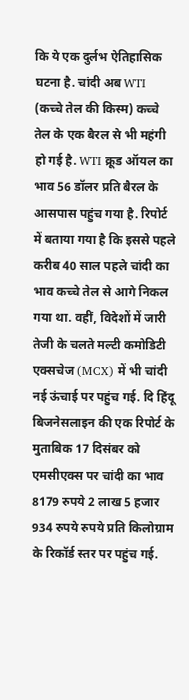कि ये एक दुर्लभ ऐतिहासिक घटना है. चांदी अब WTI (कच्चे तेल की किस्म) कच्चे तेल के एक बैरल से भी महंगी हो गई है. WTI क्रूड ऑयल का भाव 56 डॉलर प्रति बैरल के आसपास पहुंच गया है. रिपोर्ट में बताया गया है कि इससे पहले करीब 40 साल पहले चांदी का भाव कच्चे तेल से आगे निकल गया था. वहीं, विदेशों में जारी तेजी के चलते मल्टी कमोडिटी एक्सचेज (MCX) में भी चांदी नई ऊंचाई पर पहुंच गई. दि हिंदू बिजनेसलाइन की एक रिपोर्ट के मुताबिक 17 दिसंबर को एमसीएक्स पर चांदी का भाव 8179 रुपये 2 लाख 5 हजार 934 रुपये रुपये प्रति किलोग्राम के रिकॉर्ड स्तर पर पहुंच गई.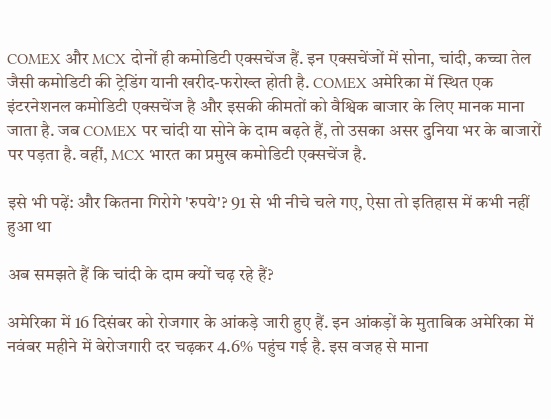COMEX और MCX दोनों ही कमोडिटी एक्सचेंज हैं. इन एक्सचेंजों में सोना, चांदी, कच्चा तेल जैसी कमोडिटी की ट्रेडिंग यानी खरीद-फरोख्त होती है. COMEX अमेरिका में स्थित एक इंटरनेशनल कमोडिटी एक्सचेंज है और इसकी कीमतों को वैश्विक बाजार के लिए मानक माना जाता है. जब COMEX पर चांदी या सोने के दाम बढ़ते हैं, तो उसका असर दुनिया भर के बाजारों पर पड़ता है. वहीं, MCX भारत का प्रमुख कमोडिटी एक्सचेंज है.

इसे भी पढ़ें: और कितना गिरोगे 'रुपये'? 91 से भी नीचे चले गए, ऐसा तो इतिहास में कभी नहीं हुआ था

अब समझते हैं कि चांदी के दाम क्यों चढ़ रहे हैं?

अमेरिका में 16 दिसंबर को रोजगार के आंकड़े जारी हुए हैं. इन आंकड़ों के मुताबिक अमेरिका में नवंबर महीने में बेरोजगारी दर चढ़कर 4.6% पहुंच गई है. इस वजह से माना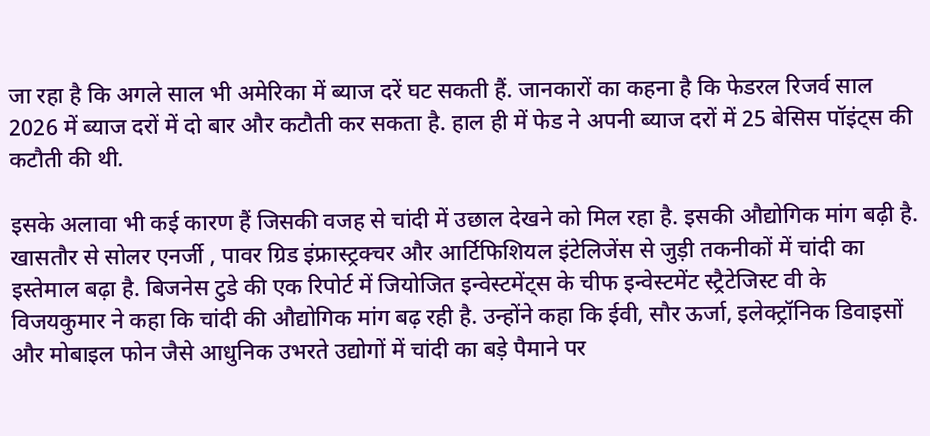जा रहा है कि अगले साल भी अमेरिका में ब्याज दरें घट सकती हैं. जानकारों का कहना है कि फेडरल रिजर्व साल 2026 में ब्याज दरों में दो बार और कटौती कर सकता है. हाल ही में फेड ने अपनी ब्याज दरों में 25 बेसिस पॉइंट्स की कटौती की थी.

इसके अलावा भी कई कारण हैं जिसकी वजह से चांदी में उछाल देखने को मिल रहा है. इसकी औद्योगिक मांग बढ़ी है. खासतौर से सोलर एनर्जी , पावर ग्रिड इंफ्रास्ट्रक्चर और आर्टिफिशियल इंटेलिजेंस से जुड़ी तकनीकों में चांदी का इस्तेमाल बढ़ा है. बिजनेस टुडे की एक रिपोर्ट में जियोजित इन्वेस्टमेंट्स के चीफ इन्वेस्टमेंट स्ट्रैटेजिस्ट वी के विजयकुमार ने कहा कि चांदी की औद्योगिक मांग बढ़ रही है. उन्होंने कहा कि ईवी, सौर ऊर्जा, इलेक्ट्रॉनिक डिवाइसों और मोबाइल फोन जैसे आधुनिक उभरते उद्योगों में चांदी का बड़े पैमाने पर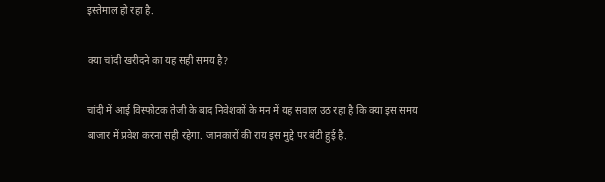इस्तेमाल हो रहा है.

क्या चांदी खरीदने का यह सही समय है?

चांदी में आई विस्फोटक तेजी के बाद निवेशकों के मन में यह सवाल उठ रहा है कि क्या इस समय बाजार में प्रवेश करना सही रहेगा. जानकारों की राय इस मुद्दे पर बंटी हुई है.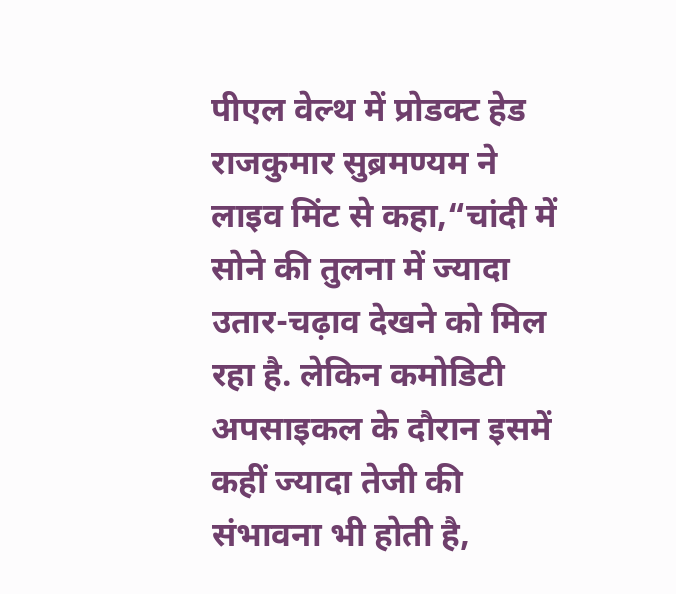पीएल वेल्थ में प्रोडक्ट हेड राजकुमार सुब्रमण्यम ने लाइव मिंट से कहा,“चांदी में सोने की तुलना में ज्यादा उतार-चढ़ाव देखने को मिल रहा है. लेकिन कमोडिटी अपसाइकल के दौरान इसमें कहीं ज्यादा तेजी की संभावना भी होती है,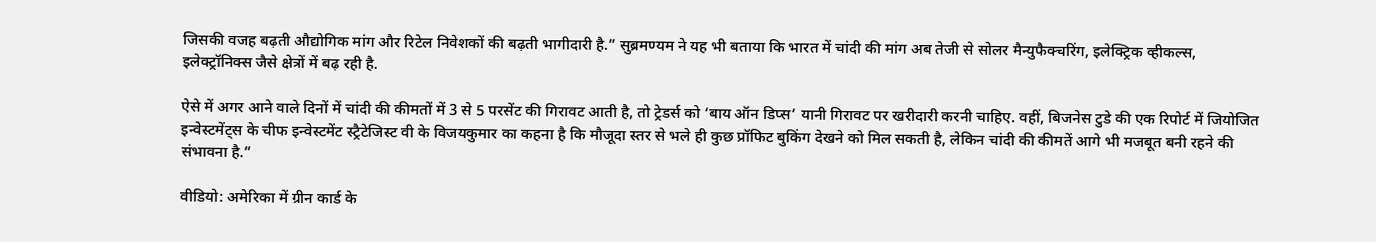जिसकी वजह बढ़ती औद्योगिक मांग और रिटेल निवेशकों की बढ़ती भागीदारी है.” सुब्रमण्यम ने यह भी बताया कि भारत में चांदी की मांग अब तेजी से सोलर मैन्युफैक्चरिंग, इलेक्ट्रिक व्हीकल्स, इलेक्ट्रॉनिक्स जैसे क्षेत्रों में बढ़ रही है.

ऐसे में अगर आने वाले दिनों में चांदी की कीमतों में 3 से 5 परसेंट की गिरावट आती है, तो ट्रेडर्स को ‘बाय ऑन डिप्स’ यानी गिरावट पर खरीदारी करनी चाहिए. वहीं, बिजनेस टुडे की एक रिपोर्ट में जियोजित इन्वेस्टमेंट्स के चीफ इन्वेस्टमेंट स्ट्रैटेजिस्ट वी के विजयकुमार का कहना है कि मौजूदा स्तर से भले ही कुछ प्रॉफिट बुकिंग देखने को मिल सकती है, लेकिन चांदी की कीमतें आगे भी मजबूत बनी रहने की संभावना है.”

वीडियो: अमेरिका में ग्रीन कार्ड के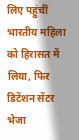लिए पहुंचीं भारतीय महिला को हिरासत में लिया, फिर डिटेंशन सेंटर भेजा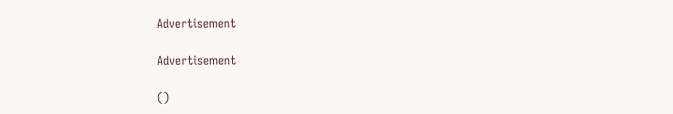Advertisement

Advertisement

()